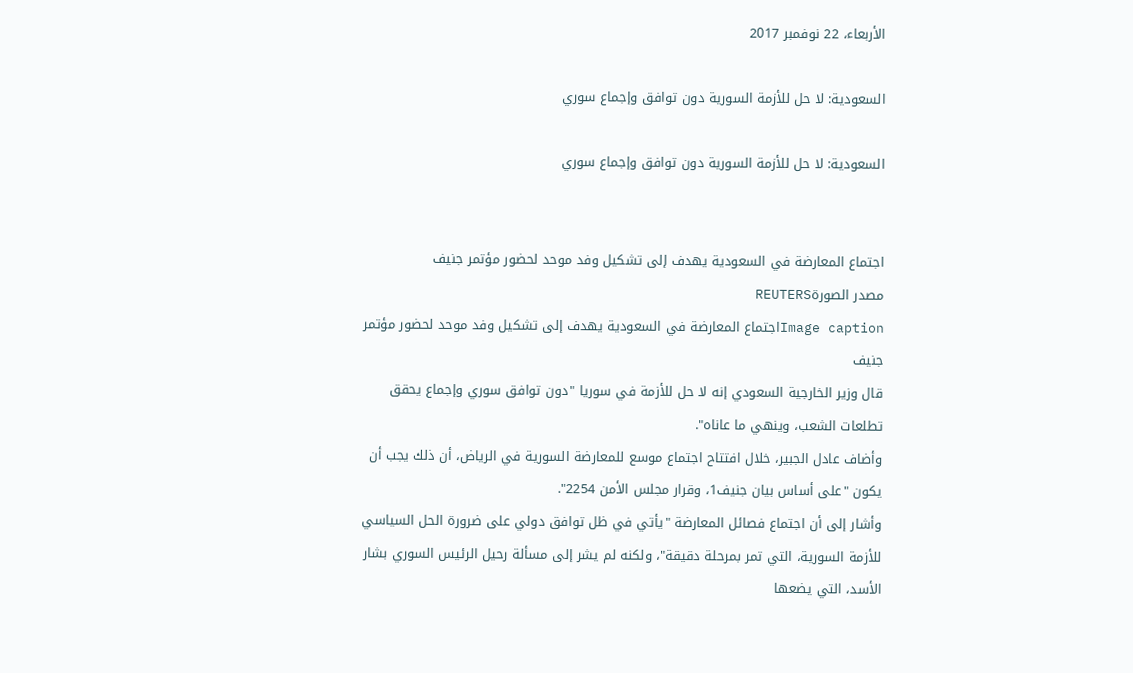الأربعاء، 22 نوفمبر 2017

السعودية: لا حل للأزمة السورية دون توافق وإجماع سوري

السعودية: لا حل للأزمة السورية دون توافق وإجماع سوري


اجتماع المعارضة في السعودية يهدف إلى تشكيل وفد موحد لحضور مؤتمر جنيف
مصدر الصورةREUTERS
Image captionاجتماع المعارضة في السعودية يهدف إلى تشكيل وفد موحد لحضور مؤتمر جنيف
قال وزير الخارجية السعودي إنه لا حل للأزمة في سوريا "دون توافق سوري وإجماع يحقق تطلعات الشعب، وينهي ما عاناه".
وأضاف عادل الجبير، خلال افتتاح اجتماع موسع للمعارضة السورية في الرياض، أن ذلك يجب أن يكون "على أساس بيان جنيف1، وقرار مجلس الأمن 2254".
وأشار إلى أن اجتماع فصائل المعارضة "يأتي في ظل توافق دولي على ضرورة الحل السياسي للأزمة السورية، التي تمر بمرحلة دقيقة"، ولكنه لم يشر إلى مسألة رحيل الرئيس السوري بشار الأسد، التي يضعها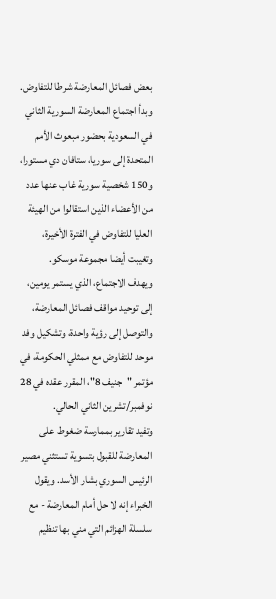بعض فصائل المعارضة شرطا للتفاوض.
وبدأ اجتماع المعارضة السورية الثاني في السعودية بحضور مبعوث الأمم المتحدة إلى سوريا، ستافان دي مستورا، و150 شخصية سورية غاب عنها عدد من الأعضاء الذين استقالوا من الهيئة العليا للتفاوض في الفترة الأخيرة، وتغيبت أيضا مجموعة موسكو.
ويهدف الاجتماع، الذي يستمر يومين، إلى توحيد مواقف فصائل المعارضة، والتوصل إلى رؤية واحدة، وتشكيل وفد موحد للتفاوض مع ممثلي الحكومة، في مؤتمر "جنيف 8"، المقرر عقده في 28 نوفمبر/تشرين الثاني الحالي.
وتفيد تقارير بممارسة ضغوط على المعارضة للقبول بتسوية تستثني مصير الرئيس السوري بشار الأسد. ويقول الخبراء إنه لا حل أمام المعارضة - مع سلسلة الهزائم التي مني بها تنظيم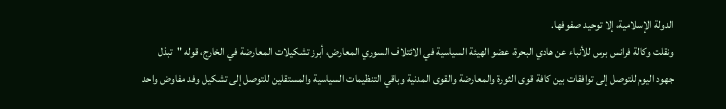الدولة الإسلامية، إلا توحيد صفوفها.
ونقلت وكالة فرانس برس للأنباء عن هادي البحرة، عضو الهيئة السياسية في الائتلاف السوري المعارض، أبرز تشكيلات المعارضة في الخارج، قوله "تبذل جهود اليوم للتوصل إلى توافقات بين كافة قوى الثورة والمعارضة والقوى المدنية وباقي التنظيمات السياسية والمستقلين للتوصل إلى تشكيل وفد مفاوض واحد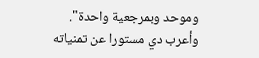وموحد وبمرجعية واحدة".
وأعرب دي مستورا عن تمنياته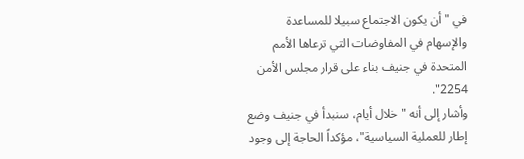في "أن يكون الاجتماع سبيلا للمساعدة والإسهام في المفاوضات التي ترعاها الأمم المتحدة في جنيف بناء على قرار مجلس الأمن 2254".
وأشار إلى أنه "خلال أيام، سنبدأ في جنيف وضع إطار للعملية السياسية"، مؤكداً الحاجة إلى وجود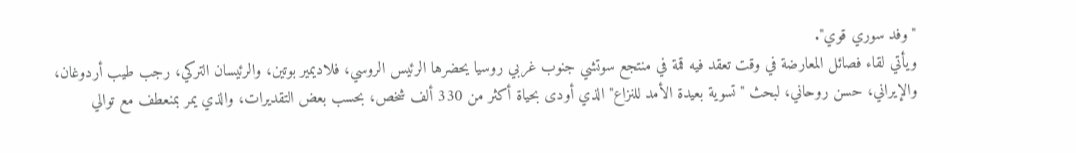"وفد سوري قوي".
ويأتي لقاء فصائل المعارضة في وقت تعقد فيه قمة في منتجع سوتشي جنوب غربي روسيا يحضرها الرئيس الروسي، فلاديمير بوتين، والرئيسان التركي، رجب طيب أردوغان، والإيراني، حسن روحاني، لبحث "تسوية بعيدة الأمد للنزاع" الذي أودى بحياة أكثر من 330 ألف شخص، بحسب بعض التقديرات، والذي يمر بمنعطف مع توالي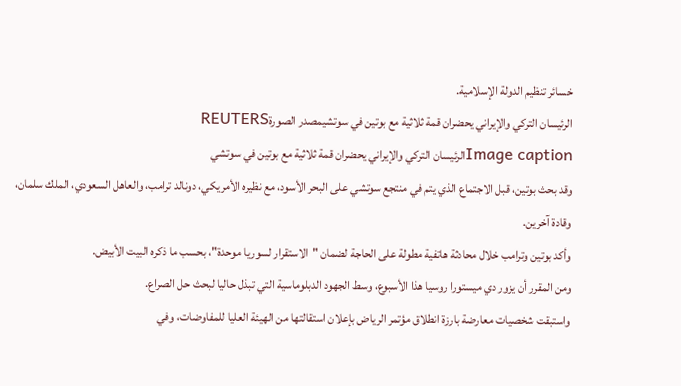خسائر تنظيم الدولة الإسلامية.
الرئيسان التركي والإيراني يحضران قمة ثلاثية مع بوتين في سوتشيمصدر الصورةREUTERS
Image captionالرئيسان التركي والإيراني يحضران قمة ثلاثية مع بوتين في سوتشي
وقد بحث بوتين، قبل الاجتماع الذي يتم في منتجع سوتشي على البحر الأسود، مع نظيره الأمريكي، دونالد ترامب، والعاهل السعودي، الملك سلمان، وقادة آخرين.
وأكد بوتين وترامب خلال محادثة هاتفية مطولة على الحاجة لضمان "الاستقرار لسوريا موحدة"، بحسب ما ذكره البيت الأبيض.
ومن المقرر أن يزور دي ميستورا روسيا هذا الأسبوع، وسط الجهود الدبلوماسية التي تبذل حاليا لبحث حل الصراع.
واستبقت شخصيات معارضة بارزة انطلاق مؤتمر الرياض بإعلان استقالتها من الهيئة العليا للمفاوضات، وفي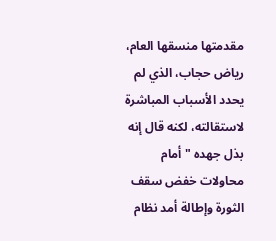مقدمتها منسقها العام، رياض حجاب، الذي لم يحدد الأسباب المباشرة لاستقالته، لكنه قال إنه بذل جهده "أمام محاولات خفض سقف الثورة وإطالة أمد نظام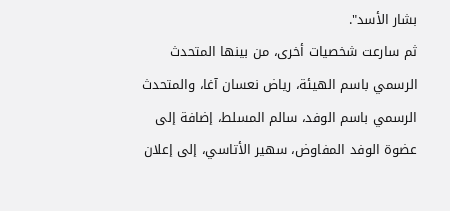بشار الأسد".
ثم سارعت شخصيات أخرى، من بينها المتحدث الرسمي باسم الهيئة، رياض نعسان آغا، والمتحدث الرسمي باسم الوفد، سالم المسلط، إضافة إلى عضوة الوفد المفاوض، سهير الأتاسي، إلى إعلان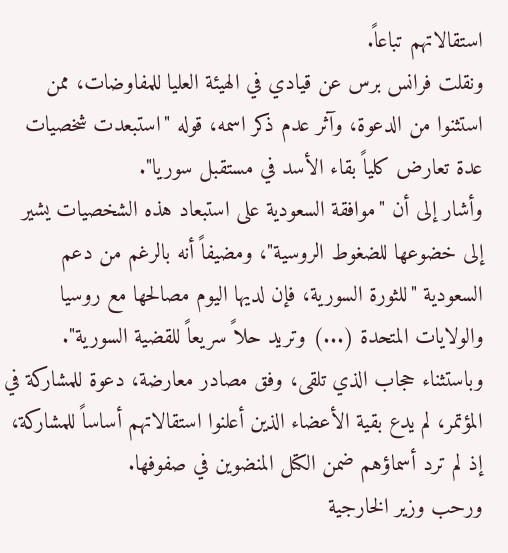استقالاتهم تباعاً.
ونقلت فرانس برس عن قيادي في الهيئة العليا للمفاوضات، ممن استثنوا من الدعوة، وآثر عدم ذكر اسمه، قوله "استبعدت شخصيات عدة تعارض كلياً بقاء الأسد في مستقبل سوريا".
وأشار إلى أن "موافقة السعودية على استبعاد هذه الشخصيات يشير إلى خضوعها للضغوط الروسية"، ومضيفاً أنه بالرغم من دعم السعودية "للثورة السورية، فإن لديها اليوم مصالحها مع روسيا والولايات المتحدة (...) وتريد حلاً سريعاً للقضية السورية".
وباستثناء حجاب الذي تلقى، وفق مصادر معارضة، دعوة للمشاركة في المؤتمر، لم يدع بقية الأعضاء الذين أعلنوا استقالاتهم أساساً للمشاركة، إذ لم ترد أسماؤهم ضمن الكتل المنضوين في صفوفها.
ورحب وزير الخارجية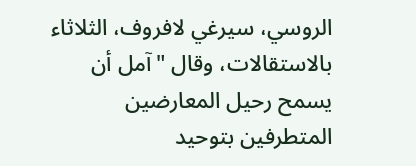الروسي، سيرغي لافروف، الثلاثاء بالاستقالات، وقال "آمل أن يسمح رحيل المعارضين المتطرفين بتوحيد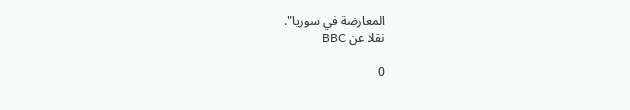المعارضة في سوريا".
نقلا عن BBC

0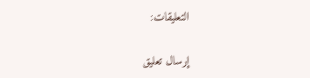التعليقات:

إرسال تعليق